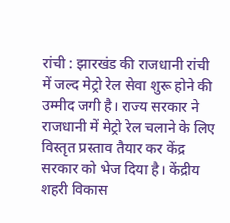रांची : झारखंड की राजधानी रांची में जल्द मेट्रो रेल सेवा शुरू होने की उम्मीद जगी है। राज्य सरकार ने राजधानी में मेट्रो रेल चलाने के लिए विस्तृत प्रस्ताव तैयार कर केंद्र सरकार को भेज दिया है। केंद्रीय शहरी विकास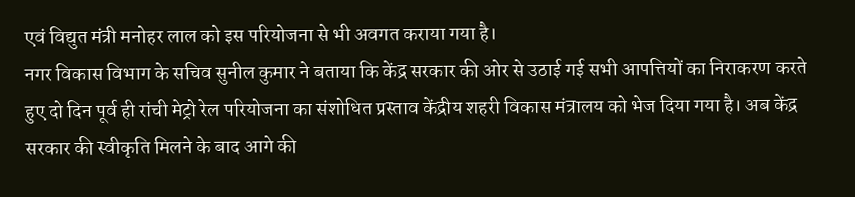एवं विद्युत मंत्री मनोहर लाल को इस परियोजना से भी अवगत कराया गया है।
नगर विकास विभाग के सचिव सुनील कुमार ने बताया कि केंद्र सरकार की ओर से उठाई गई सभी आपत्तियों का निराकरण करते हुए दो दिन पूर्व ही रांची मेट्रो रेल परियोजना का संशोधित प्रस्ताव केंद्रीय शहरी विकास मंत्रालय को भेज दिया गया है। अब केंद्र सरकार की स्वीकृति मिलने के बाद आगे की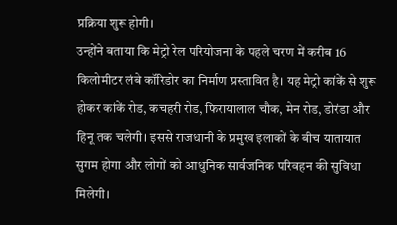प्रक्रिया शुरू होगी।
उन्होंने बताया कि मेट्रो रेल परियोजना के पहले चरण में करीब 16 किलोमीटर लंबे कॉरिडोर का निर्माण प्रस्तावित है। यह मेट्रो कांकें से शुरू होकर कांकें रोड, कचहरी रोड, फिरायालाल चौक, मेन रोड, डोरंडा और हिनू तक चलेगी। इससे राजधानी के प्रमुख इलाकों के बीच यातायात सुगम होगा और लोगों को आधुनिक सार्वजनिक परिवहन की सुविधा मिलेगी।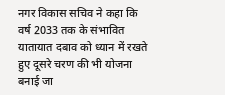नगर विकास सचिव ने कहा कि वर्ष 2033 तक के संभावित यातायात दबाव को ध्यान में रखते हुए दूसरे चरण की भी योजना बनाई जा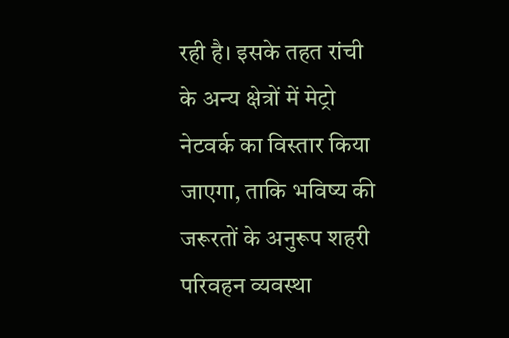रही है। इसके तहत रांची के अन्य क्षेत्रों में मेट्रो नेटवर्क का विस्तार किया जाएगा, ताकि भविष्य की जरूरतों के अनुरूप शहरी परिवहन व्यवस्था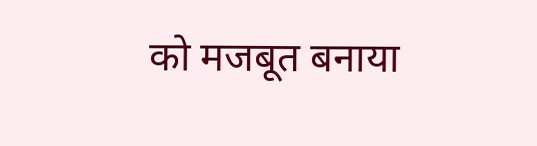को मजबूत बनाया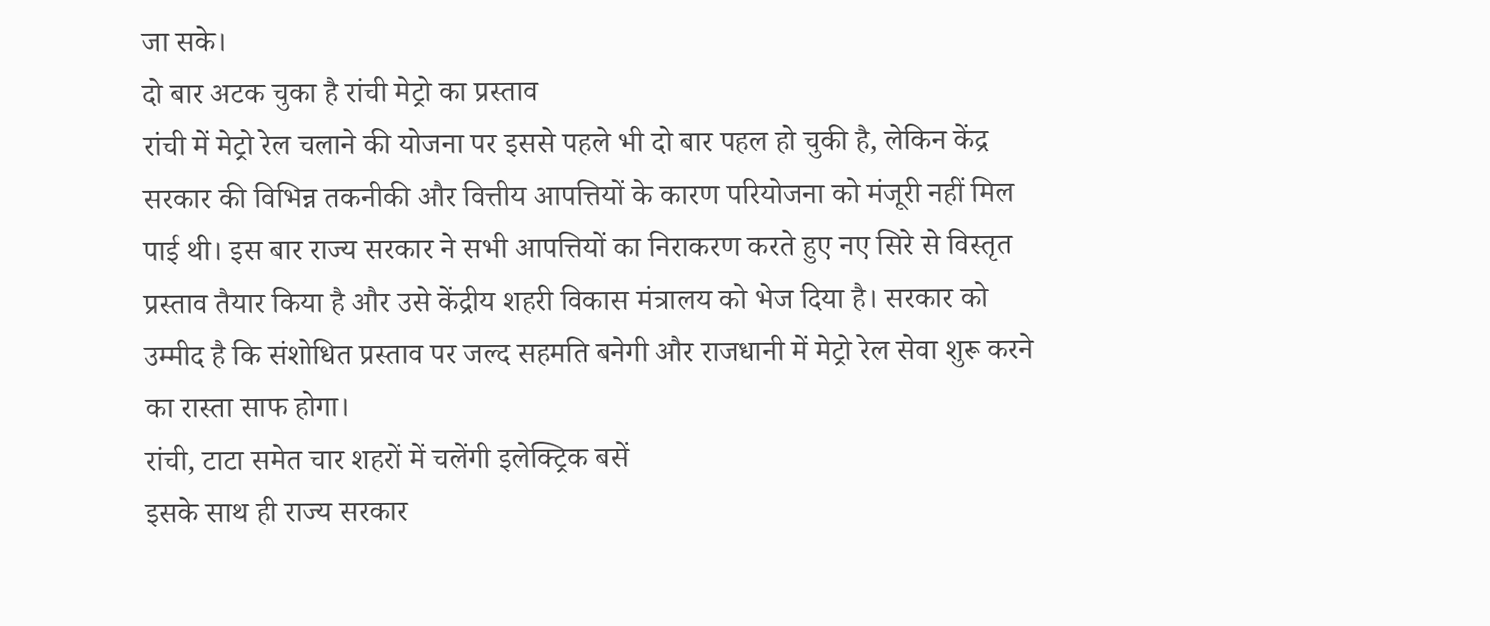जा सके।
दो बार अटक चुका है रांची मेट्रो का प्रस्ताव
रांची में मेट्रो रेल चलाने की योजना पर इससे पहले भी दो बार पहल हो चुकी है, लेकिन केंद्र सरकार की विभिन्न तकनीकी और वित्तीय आपत्तियों के कारण परियोजना को मंजूरी नहीं मिल पाई थी। इस बार राज्य सरकार ने सभी आपत्तियों का निराकरण करते हुए नए सिरे से विस्तृत प्रस्ताव तैयार किया है और उसे केंद्रीय शहरी विकास मंत्रालय को भेज दिया है। सरकार को उम्मीद है कि संशोधित प्रस्ताव पर जल्द सहमति बनेगी और राजधानी में मेट्रो रेल सेवा शुरू करने का रास्ता साफ होगा।
रांची, टाटा समेत चार शहरों में चलेंगी इलेक्ट्रिक बसें
इसके साथ ही राज्य सरकार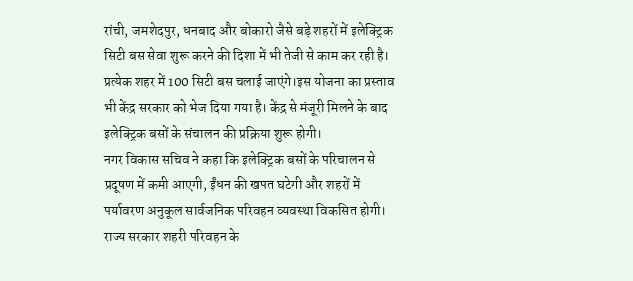रांची, जमशेदपुर, धनबाद और बोकारो जैसे बड़े शहरों में इलेक्ट्रिक सिटी बस सेवा शुरू करने की दिशा में भी तेजी से काम कर रही है। प्रत्येक शहर में 100 सिटी बस चलाई जाएंगे।इस योजना का प्रस्ताव भी केंद्र सरकार को भेज दिया गया है। केंद्र से मंजूरी मिलने के बाद इलेक्ट्रिक बसों के संचालन की प्रक्रिया शुरू होगी।
नगर विकास सचिव ने कहा कि इलेक्ट्रिक बसों के परिचालन से प्रदूषण में कमी आएगी, ईंधन की खपत घटेगी और शहरों में पर्यावरण अनुकूल सार्वजनिक परिवहन व्यवस्था विकसित होगी। राज्य सरकार शहरी परिवहन के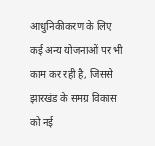आधुनिकीकरण के लिए कई अन्य योजनाओं पर भी काम कर रही है, जिससे झारखंड के समग्र विकास को नई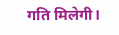गति मिलेगी।